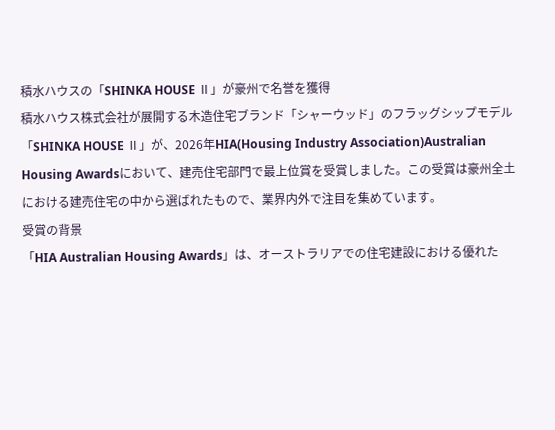積水ハウスの「SHINKA HOUSE Ⅱ」が豪州で名誉を獲得
積水ハウス株式会社が展開する木造住宅ブランド「シャーウッド」のフラッグシップモデル「SHINKA HOUSE Ⅱ」が、2026年HIA(Housing Industry Association)Australian Housing Awardsにおいて、建売住宅部門で最上位賞を受賞しました。この受賞は豪州全土における建売住宅の中から選ばれたもので、業界内外で注目を集めています。
受賞の背景
「HIA Australian Housing Awards」は、オーストラリアでの住宅建設における優れた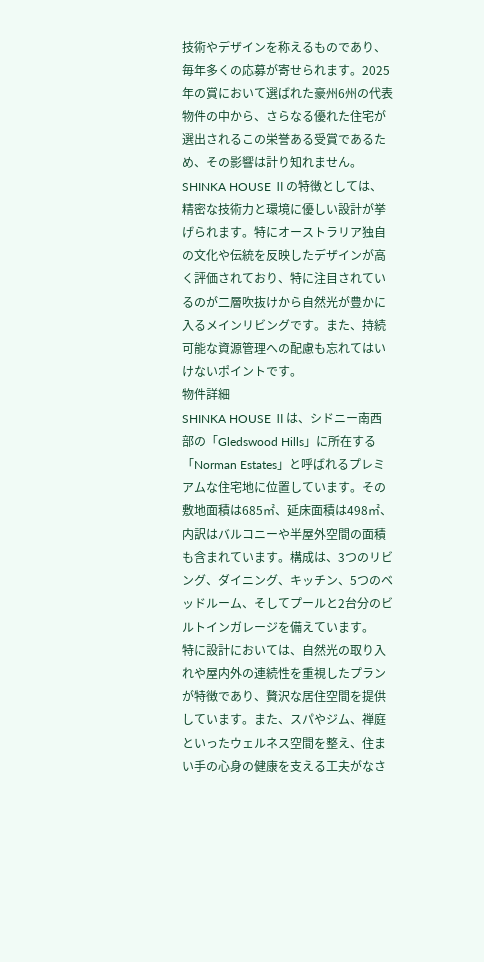技術やデザインを称えるものであり、毎年多くの応募が寄せられます。2025年の賞において選ばれた豪州6州の代表物件の中から、さらなる優れた住宅が選出されるこの栄誉ある受賞であるため、その影響は計り知れません。
SHINKA HOUSE Ⅱの特徴としては、精密な技術力と環境に優しい設計が挙げられます。特にオーストラリア独自の文化や伝統を反映したデザインが高く評価されており、特に注目されているのが二層吹抜けから自然光が豊かに入るメインリビングです。また、持続可能な資源管理への配慮も忘れてはいけないポイントです。
物件詳細
SHINKA HOUSE Ⅱは、シドニー南西部の「Gledswood Hills」に所在する「Norman Estates」と呼ばれるプレミアムな住宅地に位置しています。その敷地面積は685㎡、延床面積は498㎡、内訳はバルコニーや半屋外空間の面積も含まれています。構成は、3つのリビング、ダイニング、キッチン、5つのベッドルーム、そしてプールと2台分のビルトインガレージを備えています。
特に設計においては、自然光の取り入れや屋内外の連続性を重視したプランが特徴であり、贅沢な居住空間を提供しています。また、スパやジム、禅庭といったウェルネス空間を整え、住まい手の心身の健康を支える工夫がなさ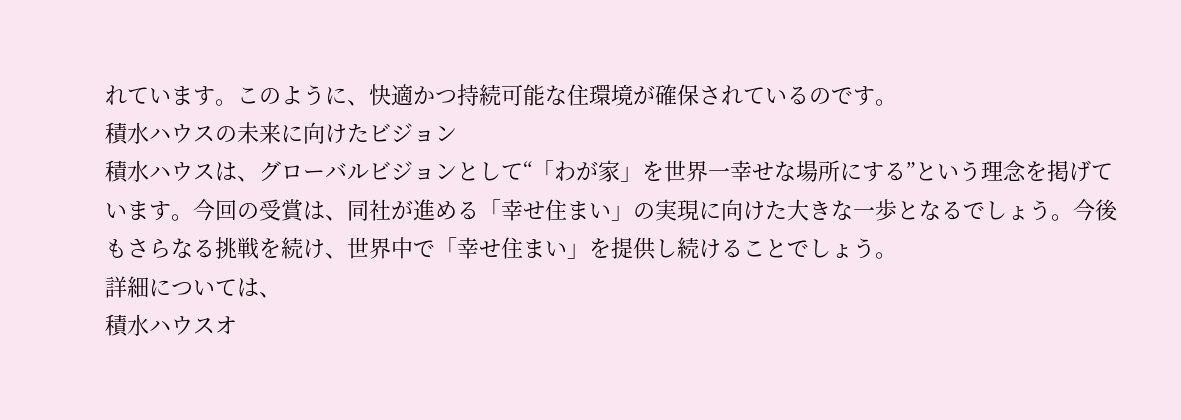れています。このように、快適かつ持続可能な住環境が確保されているのです。
積水ハウスの未来に向けたビジョン
積水ハウスは、グローバルビジョンとして“「わが家」を世界一幸せな場所にする”という理念を掲げています。今回の受賞は、同社が進める「幸せ住まい」の実現に向けた大きな一歩となるでしょう。今後もさらなる挑戦を続け、世界中で「幸せ住まい」を提供し続けることでしょう。
詳細については、
積水ハウスオ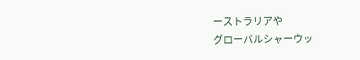ーストラリアや
グローバルシャーウッ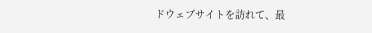ドウェブサイトを訪れて、最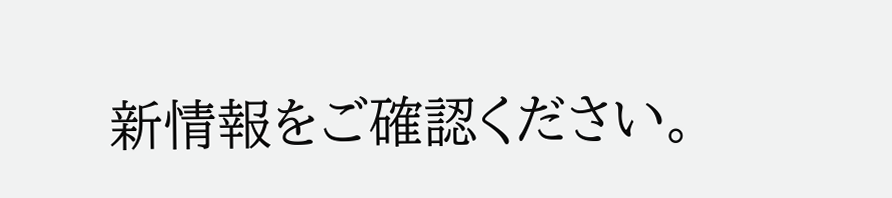新情報をご確認ください。